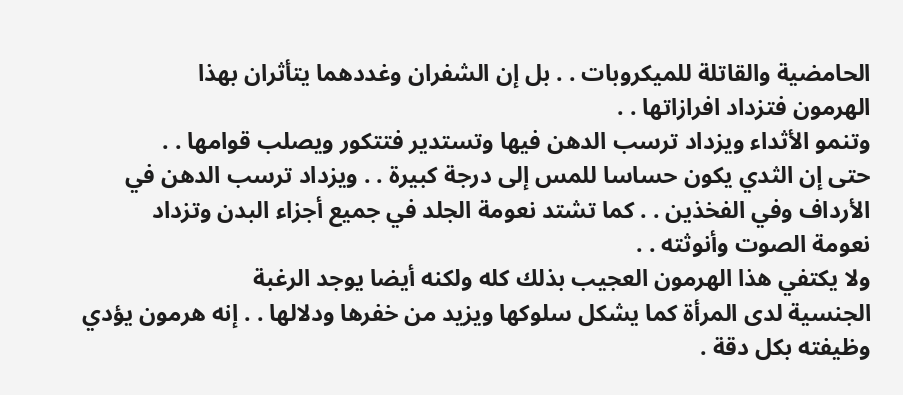الحامضية والقاتلة للميكروبات . . بل إن الشفران وغددهما يتأثران بهذا
الهرمون فتزداد افرازاتها . .
وتنمو الأثداء ويزداد ترسب الدهن فيها وتستدير فتتكور ويصلب قوامها . .
حتى إن الثدي يكون حساسا للمس إلى درجة كبيرة . . ويزداد ترسب الدهن في
الأرداف وفي الفخذين . . كما تشتد نعومة الجلد في جميع أجزاء البدن وتزداد
نعومة الصوت وأنوثته . .
ولا يكتفي هذا الهرمون العجيب بذلك كله ولكنه أيضا يوجد الرغبة
الجنسية لدى المرأة كما يشكل سلوكها ويزيد من خفرها ودلالها . . إنه هرمون يؤدي وظيفته بكل دقة .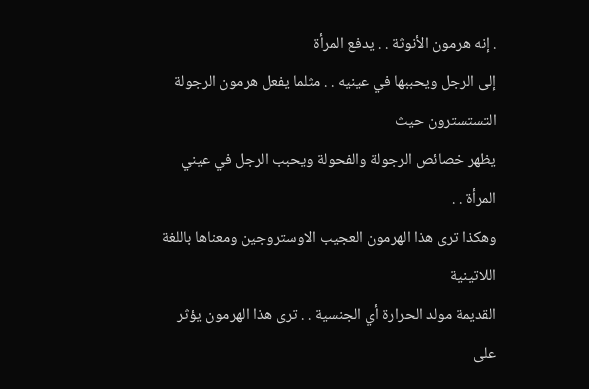. إنه هرمون الأنوثة . . يدفع المرأة
إلى الرجل ويحببها في عينيه . . مثلما يفعل هرمون الرجولة التستسترون حيث
يظهر خصائص الرجولة والفحولة ويحبب الرجل في عيني المرأة . .
وهكذا ترى هذا الهرمون العجيب الاوستروجين ومعناها باللغة اللاتينية
القديمة مولد الحرارة أي الجنسية . . ترى هذا الهرمون يؤثر على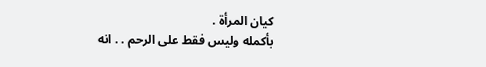كيان المرأة .
بأكمله وليس فقط على الرحم . . انه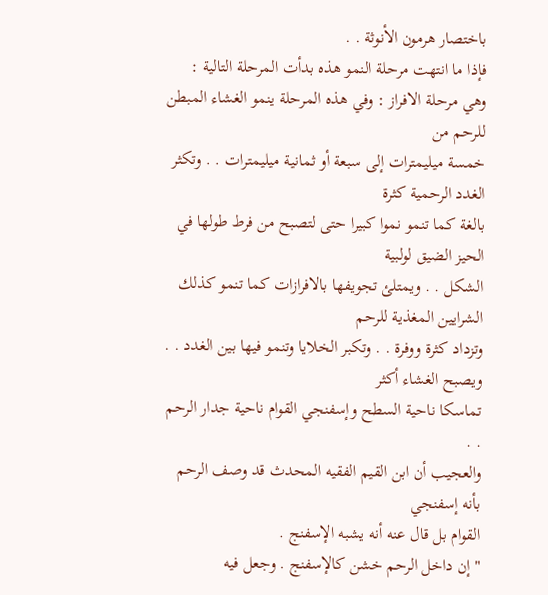باختصار هرمون الأنوثة . .
فإذا ما انتهت مرحلة النمو هذه بدأت المرحلة التالية :
وهي مرحلة الافراز : وفي هذه المرحلة ينمو الغشاء المبطن للرحم من
خمسة ميليمترات إلى سبعة أو ثمانية ميليمترات . . وتكثر الغدد الرحمية كثرة
بالغة كما تنمو نموا كبيرا حتى لتصبح من فرط طولها في الحيز الضيق لولبية
الشكل . . ويمتلئ تجويفها بالافرازات كما تنمو كذلك الشرايين المغذية للرحم
وتزداد كثرة ووفرة . . وتكبر الخلايا وتنمو فيها بين الغدد . . ويصبح الغشاء أكثر
تماسكا ناحية السطح وإسفنجي القوام ناحية جدار الرحم . .
والعجيب أن ابن القيم الفقيه المحدث قد وصف الرحم بأنه إسفنجي
القوام بل قال عنه أنه يشبه الإسفنج .
" إن داخل الرحم خشن كالإسفنج . وجعل فيه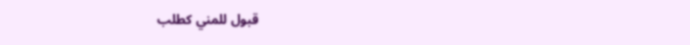قبول للمني كطلب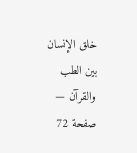خلق الإنسان بين الطب والقرآن — صفحة 72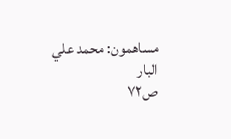مساهمون: محمد علي البار
ص٧٢